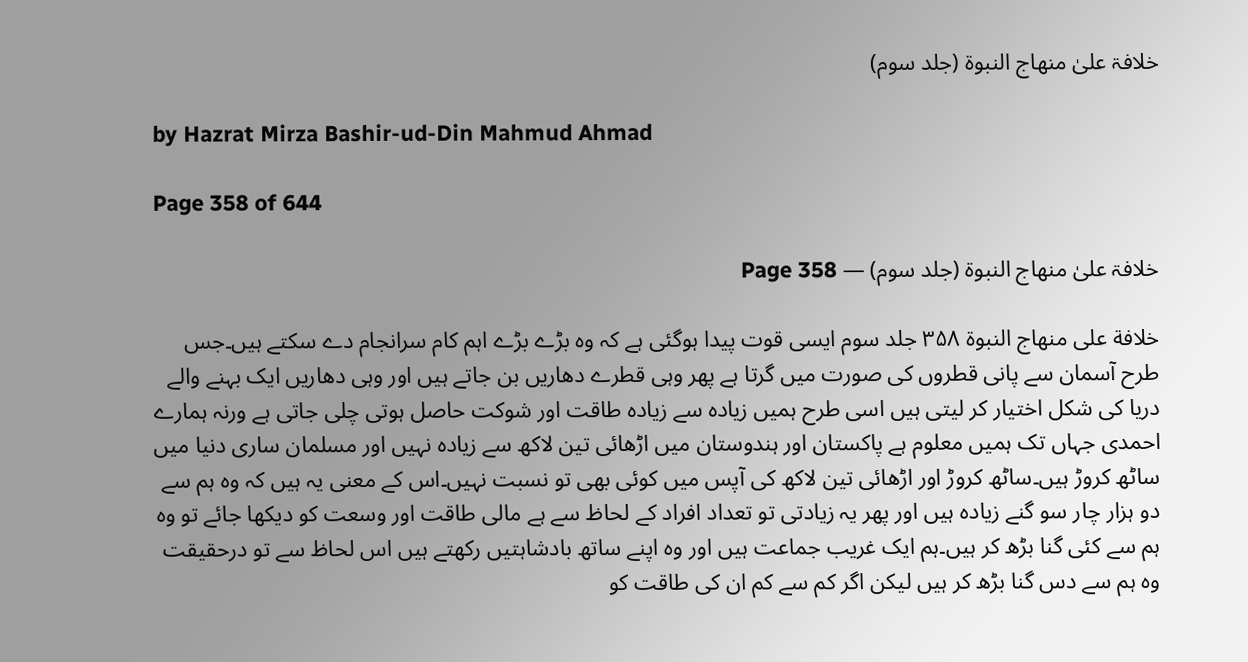خلافۃ علیٰ منھاج النبوۃ (جلد سوم)

by Hazrat Mirza Bashir-ud-Din Mahmud Ahmad

Page 358 of 644

خلافۃ علیٰ منھاج النبوۃ (جلد سوم) — Page 358

خلافة على منهاج النبوة ۳۵۸ جلد سوم ایسی قوت پیدا ہوگئی ہے کہ وہ بڑے بڑے اہم کام سرانجام دے سکتے ہیں۔جس طرح آسمان سے پانی قطروں کی صورت میں گرتا ہے پھر وہی قطرے دھاریں بن جاتے ہیں اور وہی دھاریں ایک بہنے والے دریا کی شکل اختیار کر لیتی ہیں اسی طرح ہمیں زیادہ سے زیادہ طاقت اور شوکت حاصل ہوتی چلی جاتی ہے ورنہ ہمارے احمدی جہاں تک ہمیں معلوم ہے پاکستان اور ہندوستان میں اڑھائی تین لاکھ سے زیادہ نہیں اور مسلمان ساری دنیا میں ساٹھ کروڑ ہیں۔ساٹھ کروڑ اور اڑھائی تین لاکھ کی آپس میں کوئی بھی تو نسبت نہیں۔اس کے معنی یہ ہیں کہ وہ ہم سے دو ہزار چار سو گنے زیادہ ہیں اور پھر یہ زیادتی تو تعداد افراد کے لحاظ سے ہے مالی طاقت اور وسعت کو دیکھا جائے تو وہ ہم سے کئی گنا بڑھ کر ہیں۔ہم ایک غریب جماعت ہیں اور وہ اپنے ساتھ بادشاہتیں رکھتے ہیں اس لحاظ سے تو درحقیقت وہ ہم سے دس گنا بڑھ کر ہیں لیکن اگر کم سے کم ان کی طاقت کو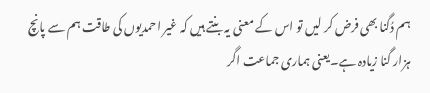ہم دُگنا بھی فرض کر لیں تو اس کے معنی یہ بنتے ہیں کہ غیر احمدیوں کی طاقت ہم سے پانچ ہزار گنا زیادہ ہے۔یعنی ہماری جماعت اگر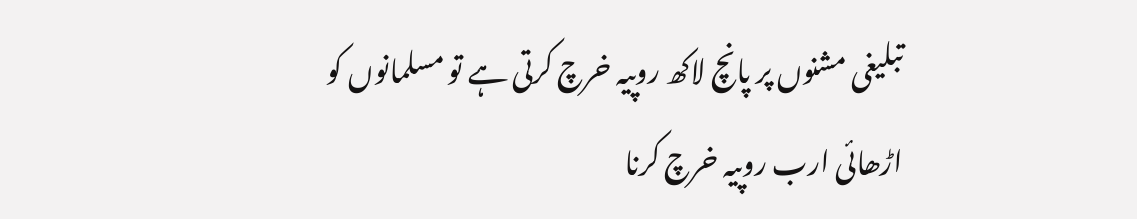تبلیغی مشنوں پر پانچ لاکھ روپیہ خرچ کرتی ہے تو مسلمانوں کو اڑھائی ارب روپیہ خرچ کرنا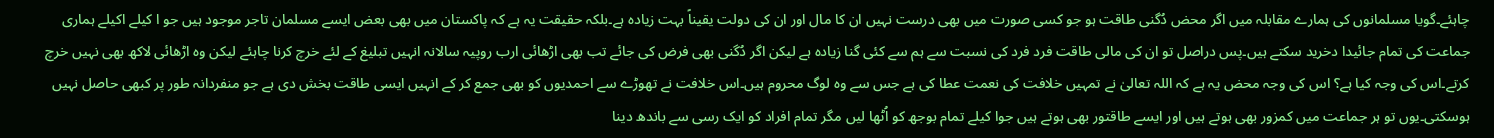چاہئے۔گویا مسلمانوں کی ہمارے مقابلہ میں اگر محض دُگنی طاقت ہو جو کسی صورت میں بھی درست نہیں ان کا مال اور ان کی دولت یقیناً بہت زیادہ ہے۔بلکہ حقیقت یہ ہے کہ پاکستان میں بھی بعض ایسے مسلمان تاجر موجود ہیں جو ا کیلے اکیلے ہماری جماعت کی تمام جائیدا دخرید سکتے ہیں۔پس دراصل تو ان کی مالی طاقت فرد فرد کی نسبت سے ہم سے کئی گنا زیادہ ہے لیکن اگر دُگنی بھی فرض کی جائے تب بھی اڑھائی ارب روپیہ سالانہ انہیں تبلیغ کے لئے خرچ کرنا چاہئے لیکن وہ اڑھائی لاکھ بھی نہیں خرچ کرتے۔اس کی وجہ کیا ہے؟ اس کی وجہ محض یہ ہے کہ اللہ تعالیٰ نے تمہیں خلافت کی نعمت عطا کی ہے جس سے وہ لوگ محروم ہیں۔اس خلافت نے تھوڑے سے احمدیوں کو بھی جمع کر کے انہیں ایسی طاقت بخش دی ہے جو منفردانہ طور پر کبھی حاصل نہیں ہوسکتی۔یوں تو ہر جماعت میں کمزور بھی ہوتے ہیں اور ایسے طاقتور بھی ہوتے ہیں جوا کیلے تمام بوجھ کو اُٹھا لیں مگر تمام افراد کو ایک رسی سے باندھ دینا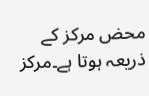محض مرکز کے ذریعہ ہوتا ہے۔مرکز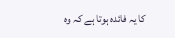کا یہ فائدہ ہوتا ہے کہ وہ